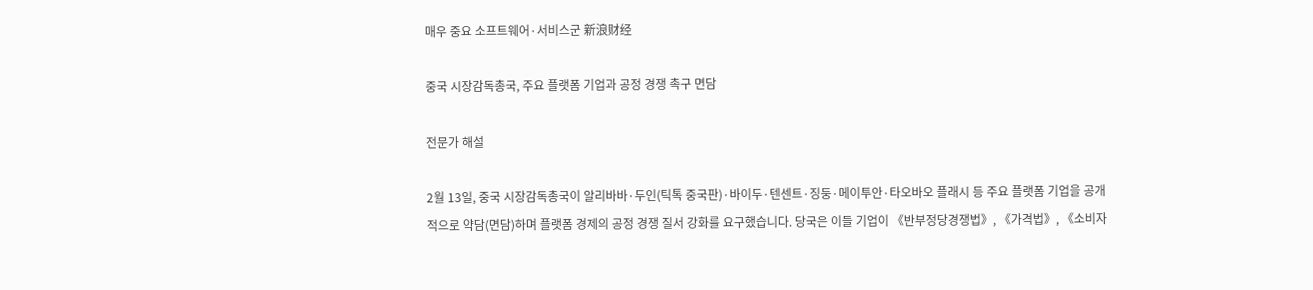매우 중요 소프트웨어·서비스군 新浪财经

중국 시장감독총국, 주요 플랫폼 기업과 공정 경쟁 촉구 면담

전문가 해설

2월 13일, 중국 시장감독총국이 알리바바·두인(틱톡 중국판)·바이두·텐센트·징둥·메이투안·타오바오 플래시 등 주요 플랫폼 기업을 공개적으로 약담(면담)하며 플랫폼 경제의 공정 경쟁 질서 강화를 요구했습니다. 당국은 이들 기업이 《반부정당경쟁법》, 《가격법》, 《소비자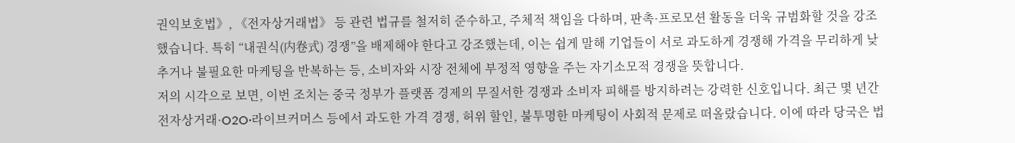권익보호법》, 《전자상거래법》 등 관련 법규를 철저히 준수하고, 주체적 책임을 다하며, 판촉·프로모션 활동을 더욱 규범화할 것을 강조했습니다. 특히 “내권식(内卷式) 경쟁”을 배제해야 한다고 강조했는데, 이는 쉽게 말해 기업들이 서로 과도하게 경쟁해 가격을 무리하게 낮추거나 불필요한 마케팅을 반복하는 등, 소비자와 시장 전체에 부정적 영향을 주는 자기소모적 경쟁을 뜻합니다.
저의 시각으로 보면, 이번 조치는 중국 정부가 플랫폼 경제의 무질서한 경쟁과 소비자 피해를 방지하려는 강력한 신호입니다. 최근 몇 년간 전자상거래·O2O·라이브커머스 등에서 과도한 가격 경쟁, 허위 할인, 불투명한 마케팅이 사회적 문제로 떠올랐습니다. 이에 따라 당국은 법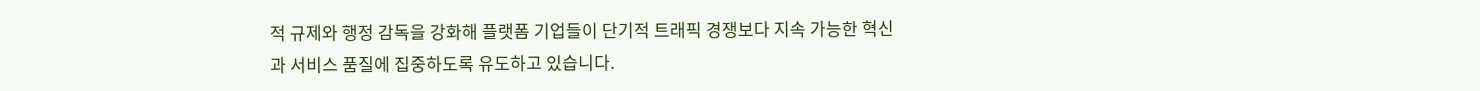적 규제와 행정 감독을 강화해 플랫폼 기업들이 단기적 트래픽 경쟁보다 지속 가능한 혁신과 서비스 품질에 집중하도록 유도하고 있습니다.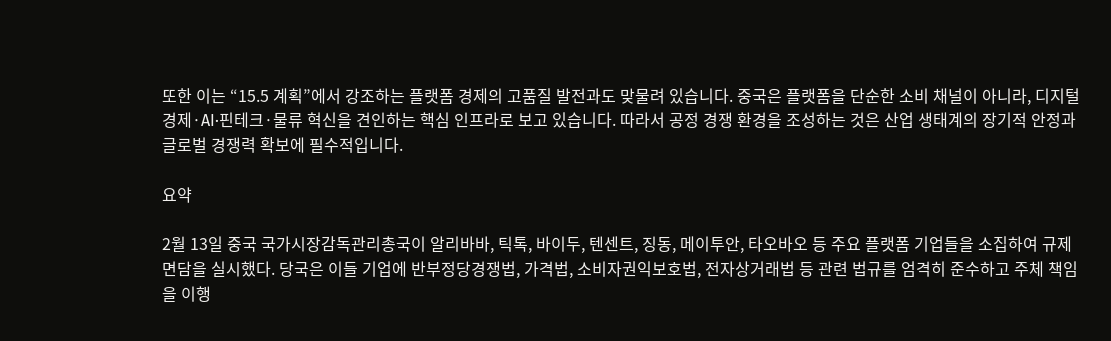또한 이는 “15.5 계획”에서 강조하는 플랫폼 경제의 고품질 발전과도 맞물려 있습니다. 중국은 플랫폼을 단순한 소비 채널이 아니라, 디지털 경제·AI·핀테크·물류 혁신을 견인하는 핵심 인프라로 보고 있습니다. 따라서 공정 경쟁 환경을 조성하는 것은 산업 생태계의 장기적 안정과 글로벌 경쟁력 확보에 필수적입니다.

요약

2월 13일 중국 국가시장감독관리총국이 알리바바, 틱톡, 바이두, 텐센트, 징동, 메이투안, 타오바오 등 주요 플랫폼 기업들을 소집하여 규제 면담을 실시했다. 당국은 이들 기업에 반부정당경쟁법, 가격법, 소비자권익보호법, 전자상거래법 등 관련 법규를 엄격히 준수하고 주체 책임을 이행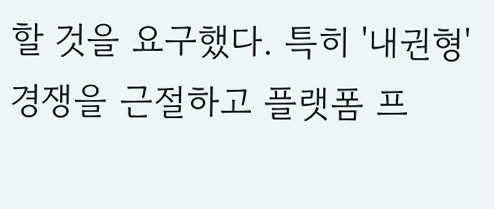할 것을 요구했다. 특히 '내권형' 경쟁을 근절하고 플랫폼 프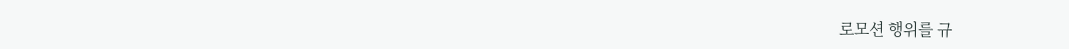로모션 행위를 규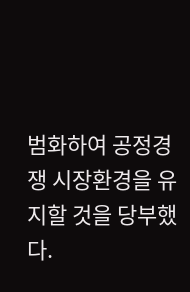범화하여 공정경쟁 시장환경을 유지할 것을 당부했다.